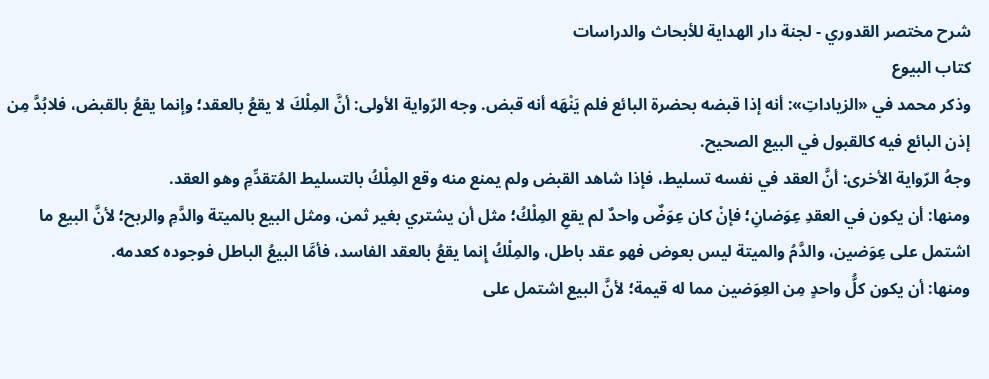شرح مختصر القدوري - لجنة دار الهداية للأبحاث والدراسات
كتاب البيوع
وذكر محمد في «الزياداتِ»: أنه إذا قبضه بحضرة البائع فلم يَنْهَه أنه قبض. وجه الرّواية الأولى: أنَّ المِلْكَ لا يقعُ بالعقد؛ وإنما يقعُ بالقبض، فلابُدَّ مِن إذن البائع فيه كالقبول في البيع الصحيح.
وجهُ الرّواية الأخرى: أنَّ العقد في نفسه تسليط، فإذا شاهد القبض ولم يمنع منه وقع المِلْكُ بالتسليط المُتقدِّمِ وهو العقد.
ومنها: أن يكون في العقدِ عِوَضانِ؛ فإنْ كان عِوَضٌ واحدٌ لم يقعِ المِلْكُ؛ مثل أن يشتري بغير ثمن، ومثل البيع بالميتة والدَّمِ والربح؛ لأنَّ البيع ما اشتمل على عِوَضين، والدَّمُ والميتة ليس بعوض فهو عقد باطل، والمِلْكُ إِنما يقعُ بالعقد الفاسد، فأمَّا البيعُ الباطل فوجوده كعدمه.
ومنها: أن يكون كلُّ واحدٍ مِن العِوَضين مما له قيمة؛ لأنَّ البيع اشتمل على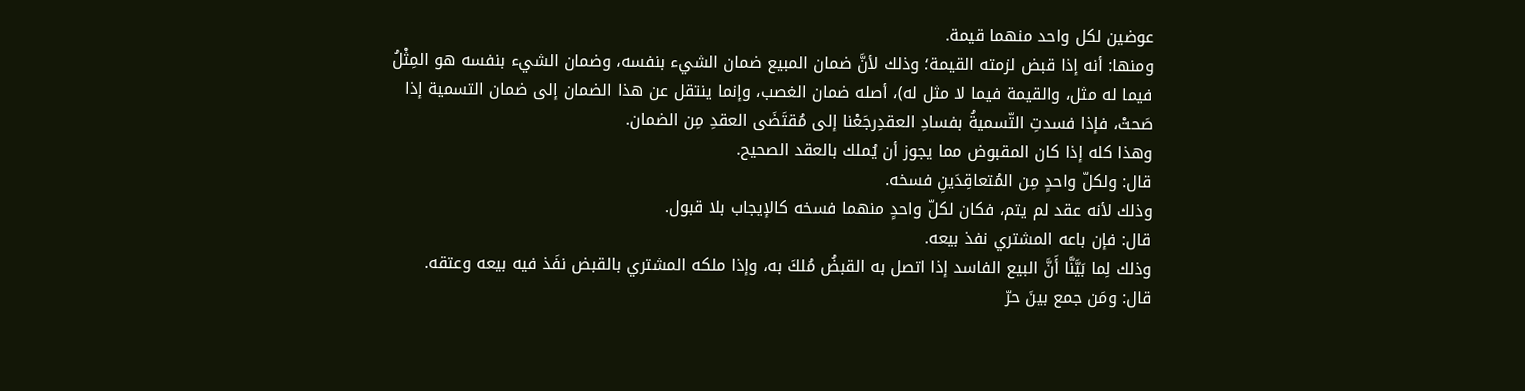عوضين لكل واحد منهما قيمة.
ومنها: أنه إذا قبض لزمته القيمة؛ وذلك لأنَّ ضمان المبيع ضمان الشيء بنفسه، وضمان الشيء بنفسه هو المِثْلُ فيما له مثل، والقيمة فيما لا مثل له)، أصله ضمان الغصب، وإنما ينتقل عن هذا الضمان إلى ضمان التسمية إذا صَحتْ، فإذا فسدتِ التّسميةُ بفسادِ العقدِرجَعْنا إلى مُقتَضَى العقدِ مِن الضمان.
وهذا كله إذا كان المقبوض مما يجوز أن يُملك بالعقد الصحيح.
قال: ولكلّ واحدٍ مِن المُتعاقِدَينِ فسخه.
وذلك لأنه عقد لم يتم، فكان لكلّ واحدٍ منهما فسخه كالإيجاب بلا قبول.
قال: فإن باعه المشتري نفذ بيعه.
وذلك لِما بَيَّنَّا أَنَّ البيع الفاسد إذا اتصل به القبضُ مُلكَ به، وإذا ملكه المشتري بالقبض نفَذ فيه بيعه وعتقه.
قال: ومَن جمع بينَ حرّ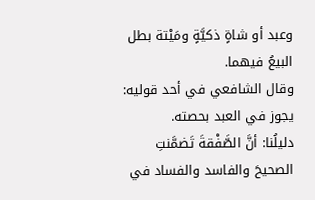وعبد أو شاةٍ ذكيَّةٍ ومَيْتة بطل البيعُ فيهما.
وقال الشافعي في أحد قوليه: يجوز في العبد بحصته.
دليلُنا: أنَّ الصَّفْقةَ تَضمَّنتِ الصحيحَ والفاسد والفساد في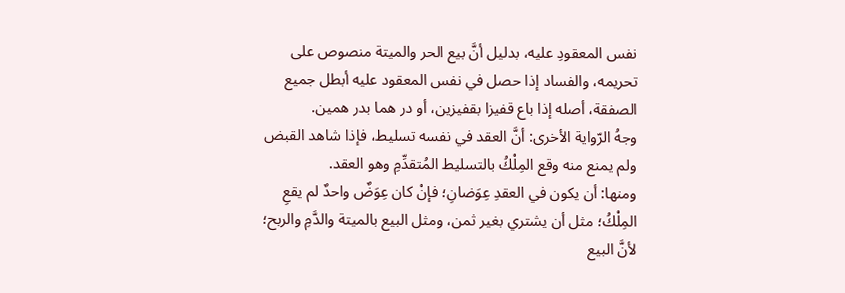نفس المعقودِ عليه، بدليل أنَّ بيع الحر والميتة منصوص على تحريمه، والفساد إذا حصل في نفس المعقود عليه أبطل جميع الصفقة، أصله إذا باع قفيزا بقفيزين، أو در هما بدر همين.
وجهُ الرّواية الأخرى: أنَّ العقد في نفسه تسليط، فإذا شاهد القبض ولم يمنع منه وقع المِلْكُ بالتسليط المُتقدِّمِ وهو العقد.
ومنها: أن يكون في العقدِ عِوَضانِ؛ فإنْ كان عِوَضٌ واحدٌ لم يقعِ المِلْكُ؛ مثل أن يشتري بغير ثمن، ومثل البيع بالميتة والدَّمِ والربح؛ لأنَّ البيع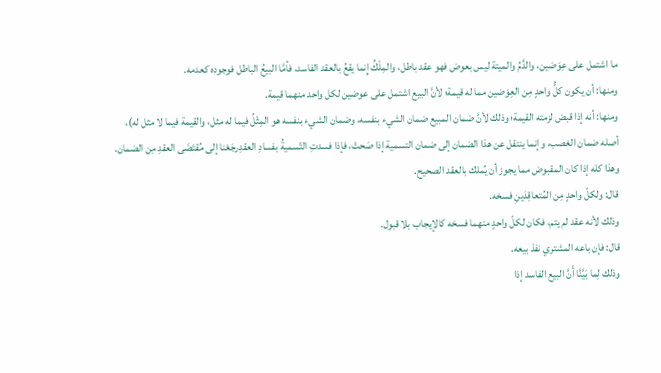ما اشتمل على عِوَضين، والدَّمُ والميتة ليس بعوض فهو عقد باطل، والمِلْكُ إِنما يقعُ بالعقد الفاسد، فأمَّا البيعُ الباطل فوجوده كعدمه.
ومنها: أن يكون كلُّ واحدٍ مِن العِوَضين مما له قيمة؛ لأنَّ البيع اشتمل على عوضين لكل واحد منهما قيمة.
ومنها: أنه إذا قبض لزمته القيمة؛ وذلك لأنَّ ضمان المبيع ضمان الشيء بنفسه، وضمان الشيء بنفسه هو المِثْلُ فيما له مثل، والقيمة فيما لا مثل له)، أصله ضمان الغصب، وإنما ينتقل عن هذا الضمان إلى ضمان التسمية إذا صَحتْ، فإذا فسدتِ التّسميةُ بفسادِ العقدِرجَعْنا إلى مُقتَضَى العقدِ مِن الضمان.
وهذا كله إذا كان المقبوض مما يجوز أن يُملك بالعقد الصحيح.
قال: ولكلّ واحدٍ مِن المُتعاقِدَينِ فسخه.
وذلك لأنه عقد لم يتم، فكان لكلّ واحدٍ منهما فسخه كالإيجاب بلا قبول.
قال: فإن باعه المشتري نفذ بيعه.
وذلك لِما بَيَّنَّا أَنَّ البيع الفاسد إذا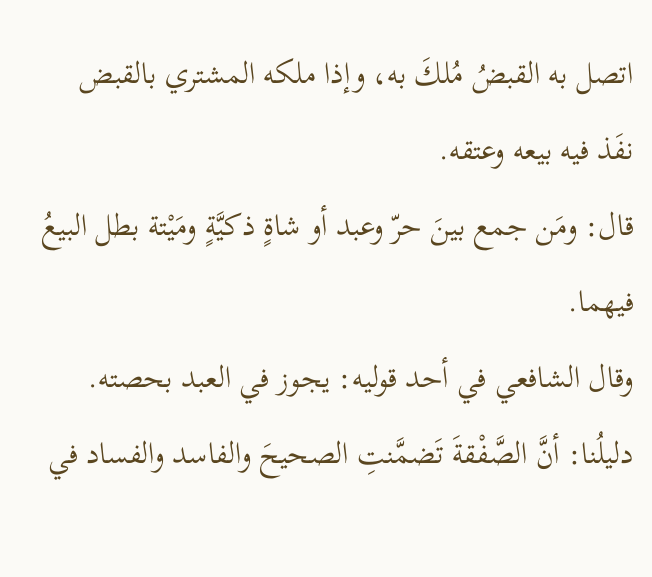اتصل به القبضُ مُلكَ به، وإذا ملكه المشتري بالقبض نفَذ فيه بيعه وعتقه.
قال: ومَن جمع بينَ حرّ وعبد أو شاةٍ ذكيَّةٍ ومَيْتة بطل البيعُ فيهما.
وقال الشافعي في أحد قوليه: يجوز في العبد بحصته.
دليلُنا: أنَّ الصَّفْقةَ تَضمَّنتِ الصحيحَ والفاسد والفساد في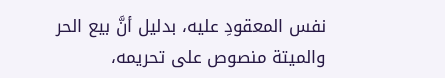نفس المعقودِ عليه، بدليل أنَّ بيع الحر والميتة منصوص على تحريمه،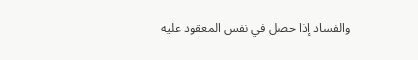والفساد إذا حصل في نفس المعقود عليه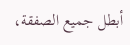أبطل جميع الصفقة،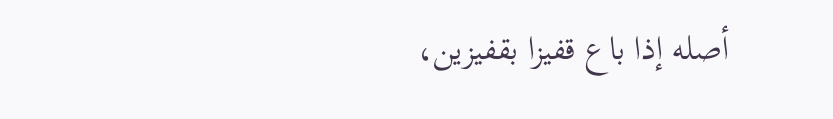أصله إذا باع قفيزا بقفيزين،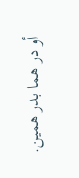أو در هما بدر همين.